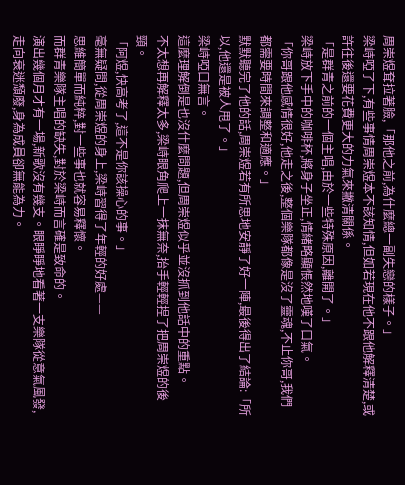周崇煜耷拉著臉,「那他之前,為什麼總一副失戀的樣子。」
梁峙啞了下,有些事情周崇煜本不該知情,但如若現在他不跟他解釋清楚,或許往後還要花費更大的力氣來撇清關係。
「是群青之前的一個主唱,由於一些特殊原因,離開了。」
梁峙放下手中的咖啡杯,將身子坐正,情緒略顯悵然地嘆了口氣。
「你哥跟他感情很好,他走之後,整個樂隊都像是沒了靈魂,不止你哥,我們都需要時間來調整和適應。」
默默聽完了他的話,周崇煜若有所思地安靜了好一陣,最後得出了結論:「所以,他還是被人甩了。」
梁峙啞口無言。
這麼理解倒是也沒什麼問題,但周崇煜似乎並沒抓到他話中的重點。
不太想再解釋太多,梁峙眼角爬上一抹無奈,抬手輕輕捏了把周崇煜的後頸。
「阿煜,快高考了,這不是你該操心的事。」
毫無疑問,從周崇煜的身上,梁峙習得了年輕的好處——
思維簡單而純粹,對一些事也就容易釋懷。
而群青樂隊主唱的缺失,對於梁峙而言確是致命的。
演出幾個月才有一場,新歌沒有幾支。眼睜睜地看著一支樂隊從意氣風發,走向衰迷頹廢,身為成員卻無能為力。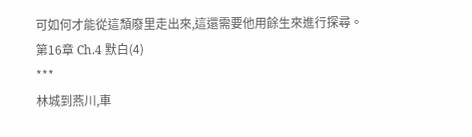可如何才能從這頹廢里走出來,這還需要他用餘生來進行探尋。
第16章 Ch.4 默白(4)
***
林城到燕川,車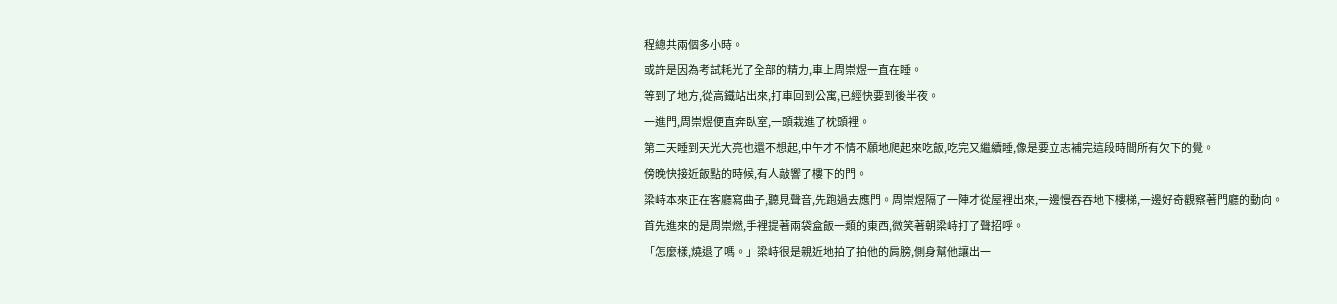程總共兩個多小時。
或許是因為考試耗光了全部的精力,車上周崇煜一直在睡。
等到了地方,從高鐵站出來,打車回到公寓,已經快要到後半夜。
一進門,周崇煜便直奔臥室,一頭栽進了枕頭裡。
第二天睡到天光大亮也還不想起,中午才不情不願地爬起來吃飯,吃完又繼續睡,像是要立志補完這段時間所有欠下的覺。
傍晚快接近飯點的時候,有人敲響了樓下的門。
梁峙本來正在客廳寫曲子,聽見聲音,先跑過去應門。周崇煜隔了一陣才從屋裡出來,一邊慢吞吞地下樓梯,一邊好奇觀察著門廳的動向。
首先進來的是周崇燃,手裡提著兩袋盒飯一類的東西,微笑著朝梁峙打了聲招呼。
「怎麼樣,燒退了嗎。」梁峙很是親近地拍了拍他的肩膀,側身幫他讓出一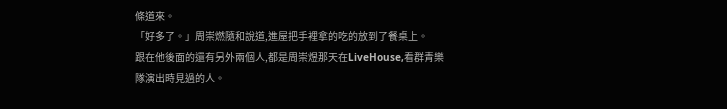條道來。
「好多了。」周崇燃隨和說道,進屋把手裡拿的吃的放到了餐桌上。
跟在他後面的還有另外兩個人,都是周崇煜那天在LiveHouse,看群青樂隊演出時見過的人。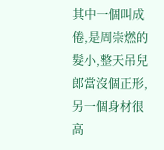其中一個叫成倦,是周崇燃的髮小,整天吊兒郎當沒個正形,另一個身材很高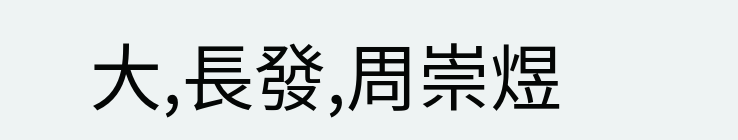大,長發,周崇煜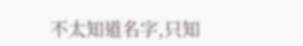不太知道名字,只知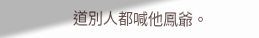道別人都喊他鳳爺。